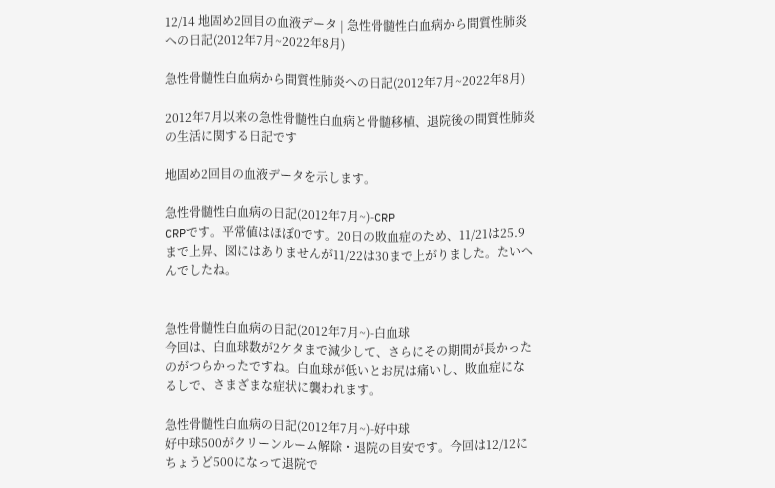12/14 地固め2回目の血液データ | 急性骨髄性白血病から間質性肺炎への日記(2012年7月~2022年8月)

急性骨髄性白血病から間質性肺炎への日記(2012年7月~2022年8月)

2012年7月以来の急性骨髄性白血病と骨髄移植、退院後の間質性肺炎の生活に関する日記です

地固め2回目の血液データを示します。

急性骨髄性白血病の日記(2012年7月~)-CRP
CRPです。平常値はほぼ0です。20日の敗血症のため、11/21は25.9まで上昇、図にはありませんが11/22は30まで上がりました。たいへんでしたね。


急性骨髄性白血病の日記(2012年7月~)-白血球
今回は、白血球数が2ケタまで減少して、さらにその期間が長かったのがつらかったですね。白血球が低いとお尻は痛いし、敗血症になるしで、さまざまな症状に襲われます。

急性骨髄性白血病の日記(2012年7月~)-好中球
好中球500がクリーンルーム解除・退院の目安です。今回は12/12にちょうど500になって退院で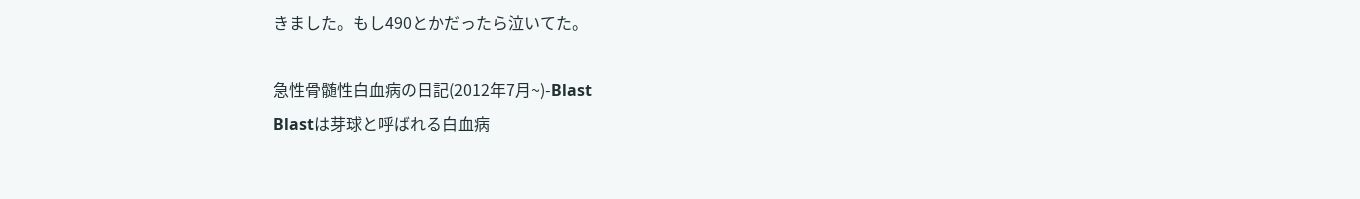きました。もし490とかだったら泣いてた。

急性骨髄性白血病の日記(2012年7月~)-Blast
Blastは芽球と呼ばれる白血病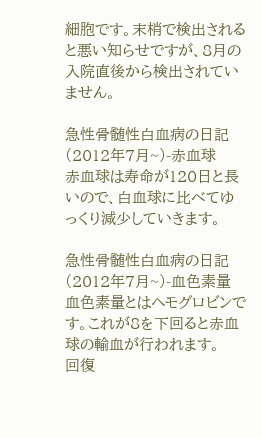細胞です。末梢で検出されると悪い知らせですが、8月の入院直後から検出されていません。

急性骨髄性白血病の日記(2012年7月~)-赤血球
赤血球は寿命が120日と長いので、白血球に比べてゆっくり減少していきます。

急性骨髄性白血病の日記(2012年7月~)-血色素量
血色素量とはヘモグロビンです。これが8を下回ると赤血球の輸血が行われます。
回復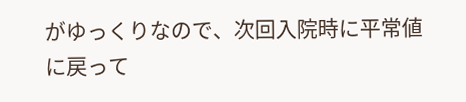がゆっくりなので、次回入院時に平常値に戻って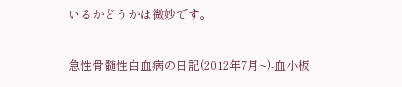いるかどうかは微妙です。

急性骨髄性白血病の日記(2012年7月~)-血小板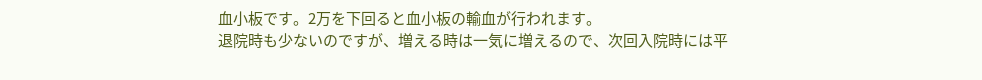血小板です。2万を下回ると血小板の輸血が行われます。
退院時も少ないのですが、増える時は一気に増えるので、次回入院時には平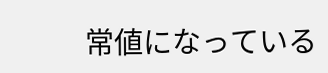常値になっている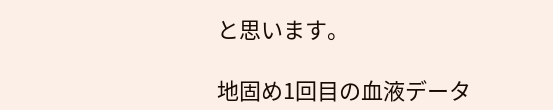と思います。

地固め1回目の血液データ